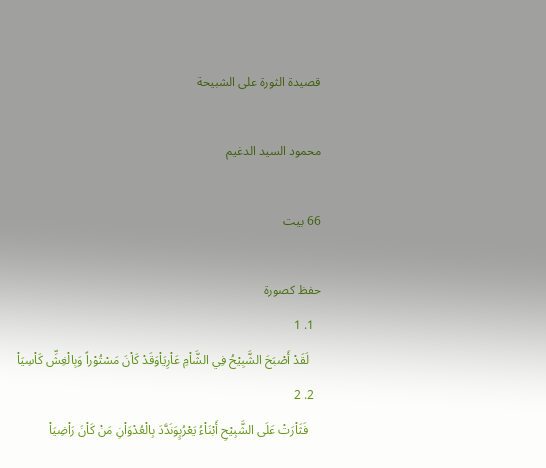قصيدة الثورة على الشبيحة

محمود السيد الدغيم

66 بيت

حفظ كصورة
  1. 1
    لَقَدْ أَصْبَحَ الشَّبِيْحُ فِي الشَّاْمِ عَاْرِيَاْوَقَدْ كَاْنَ مَسْتُوْراً وَبِالْغِشِّ كَاْسِيَاْ
  2. 2
    فَثَاْرَتْ عَلَى الشَّبِيْحِ أَبْنَاْءُ يَعْرُبٍوَنَدَّدَ بِالْعُدْوَاْنِ مَنْ كَاْنَ رَاْضِيَاْ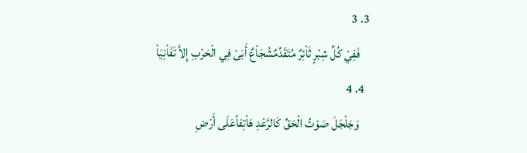3. 3
    فَفِيْ كُلِّ شِبْرٍ ثَاْئِرٌ مُتَقَدِّمٌشُجَاْعٌ أَبَىْ فِي الْحَرْبِ إِلاَّ تَفَاْنِيَاْ
  4. 4
    وَجَلْجَلَ صَوْتُ الْحَقِّ كَالرَّعْدِ هَاْتِفاًعَلَى أَرْضِ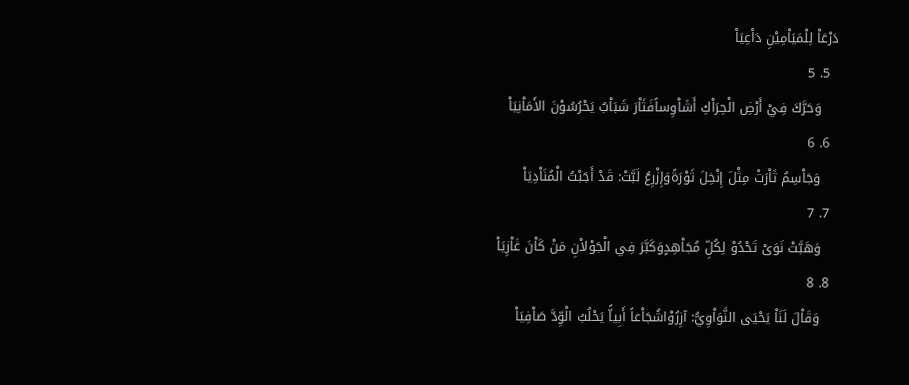دَرْعَاْ لِلْمَيَاْمِيْنِ دَاْعِيَاْ
  5. 5
    وَحَرَّكَ فِيْ أَرْضِ الْحِرَاْكِ أَشَاْوِساًفَثَاْرَ شَبَاْبٌ يَحْرُسُوْنَ الأَمَاْنِيَاْ
  6. 6
    وَجَاْسِمُ ثَاْرَتْ مِثْلَ إِنْخِلَ ثَوْرَةًوَإِزْرِعُ لَبَّتْ: قَدْ أَجَبْتُ الْمُنَاْدِيَاْ
  7. 7
    وَهَبَّتْ نَوَىْ تَحْدُوْ لِكُلِّ مُجَاْهِدٍوَكَبَّرَ فِي الْجَوْلاْنِ مَنْ كَاْنَ غَاْزِيَاْ
  8. 8
    وَقَاْلَ لَنَاْ يَحْيَى النَّوَاْوِيُّ: آزِرُوْاشُجَاْعاً أَبِياًّ يَحْلُبُ الْوِّدَّ صَاْفِيَاْ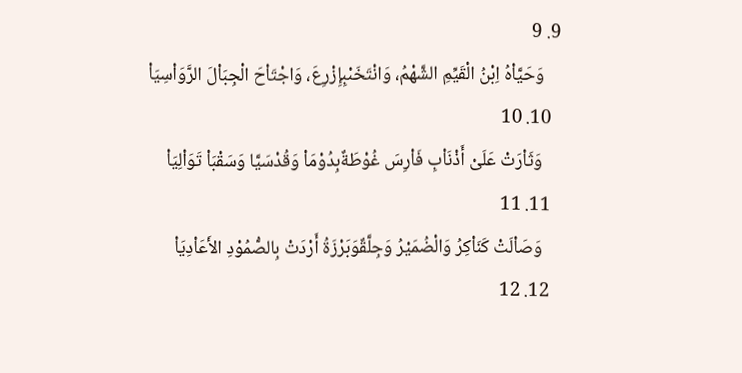9. 9
    وَحَيَّاْهُ اِبْنُ الْقَيِّمِ الشَّهْمُ، وَانْتَخَىْبِإِزْرِعَ، وَاجْتَاْحَ الْجِبَاْلَ الرَّوَاْسِيَاْ
  10. 10
    وَثَاْرَتْ عَلَىْ أَذْنَاْبِ فَاْرِسَ غُوْطَةٌبِدُوْمَاْ وَقُدْسَيَّا وَسَقْبَاْ تَوَاْلِيَاْ
  11. 11
    وَصَاْلَتْ كَنَاْكِرُ وَالْضُمَيْرُ وَجِلَّقٌوَبَرْزَةُ أَرْدَتْ بِالصُّمُوْدِ الأَعَاْدِيَاْ
  12. 12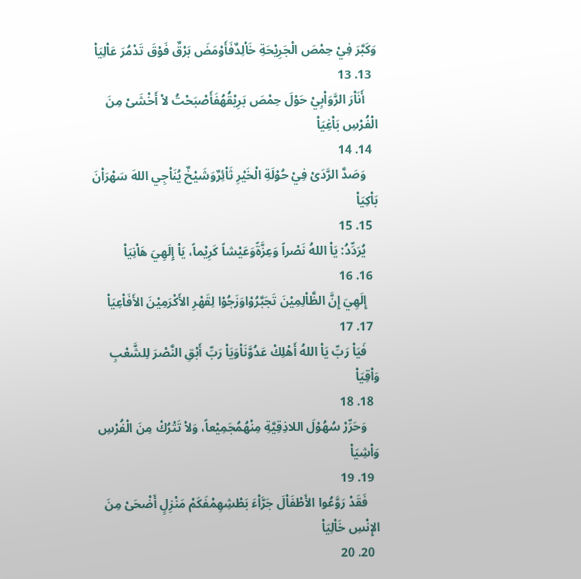وَكَبَّرَ فِيْ حِمْصَ الْجَرِيْحَةِ خَاْلِدٌفَأَوْمَضَ بَرْقٌ فَوْقَ تَدْمُرَ عَاْلِيَاْ
  13. 13
    أَنَاْرَ الرَّوَاْبِيْ حَوْلَ حِمْصَ بَرِيْقُهُفَأَصْبَحْتُ لاْ أَخْشَىْ مِنَ الْفُرْسِ بَاْغِيَاْ
  14. 14
    وَصَدَّ الرَّدَىْ فِيْ حُوْلَةِ الْخَيْرِ ثَاْئِرٌوَشَيْخٌ يُنَاْجِي اللهَ سَهْرَاْنَ بَاْكِيَاْ
  15. 15
    يُرَدِّدُ: يَاْ اللهُ نَصْراً وَعِزَّةًوَعَيْشاً كَرِيْماً، يَاْ إِلَهِيَ هَاْنِيَاْ
  16. 16
    إِلَهِيَ إِنَّ الظَّاْلِمِيْنَ تَجَبَّرُوْاوَزَجُوْا لِقَهْرِ الأَكْرَمِيْنَ الأَفَاْعِيَاْ
  17. 17
    فَيَاْ رَبِّ يَاْ اللهُ أَهْلِكْ عَدُوَّنَاْوَيَاْ رَبِّ أَبْقِ النَّصْرَ لِلشَّعْبِ وَاْقِيَاْ
  18. 18
    وَحَرِّرْ سُهُوْلَ اللاذِقِيَّةِ مِنْهُمُجَمِيْعاً، وَلاْ تَتْرُكْ مِنَ الْفُرْسِ وَاْشِيَاْ
  19. 19
    فَقَدْ رَوَّعُوا الأَطْفَاْلَ جَرَّاْءَ بَطْشِهِمْفَكَمْ مَنْزِلٍ أَضْحَىْ مِنَ الإِنْسِ خَاْلِيَاْ
  20. 20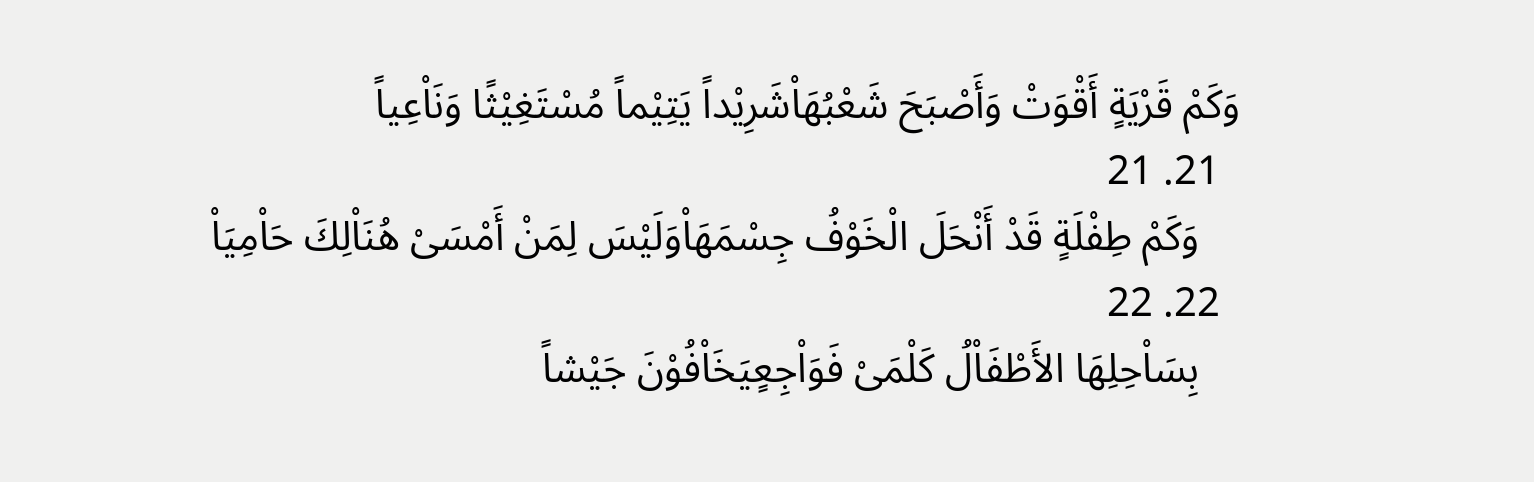وَكَمْ قَرْيَةٍ أَقْوَتْ وَأَصْبَحَ شَعْبُهَاْشَرِيْداً يَتِيْماً مُسْتَغِيْثًا وَنَاْعِياً
  21. 21
    وَكَمْ طِفْلَةٍ قَدْ أَنْحَلَ الْخَوْفُ جِسْمَهَاْوَلَيْسَ لِمَنْ أَمْسَىْ هُنَاْلِكَ حَاْمِيَاْ
  22. 22
    بِسَاْحِلِهَا الأَطْفَاْلُ كَلْمَىْ فَوَاْجِعٍيَخَاْفُوْنَ جَيْشاً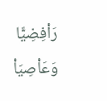رَاْفِضِيًّا وَعَاْصِيَاْ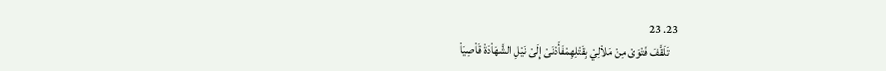23. 23
    تَلَقَّفَ فَتْوَىْ مِنْ مَلاْلِيْ بِقَتْلِهِمْفَأَدْنَىْ إِلَىْ نَيْلِ الشَّهَاْدَةْ قَاْصِيَاْ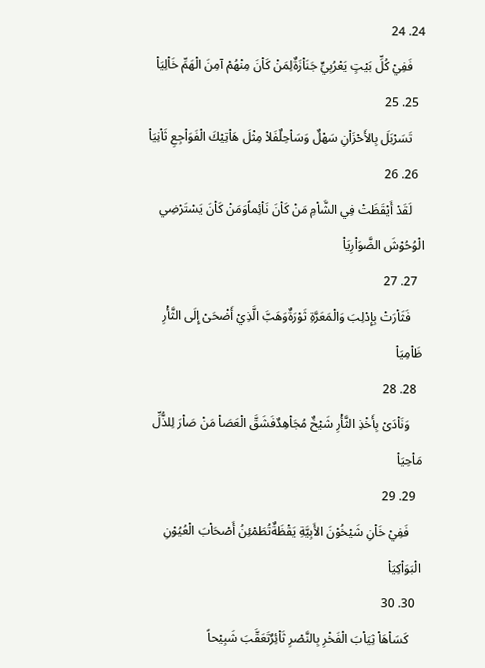24. 24
    فَفِيْ كُلِّ بَيْتٍ يَعْرُبِيٍّ جَنَاْزَةٌلِمَنْ كَاْنَ مِنْهُمْ آمِنَ الْهَمِّ خَاْلِيَاْ
  25. 25
    تَسَرْبَلَ بِالأَحْزَاْنِ سَهْلٌ وَسَاْحِلٌفَلاْ مِثْلَ هَاْتِيْكَ الْفَوَاْجِعِ ثَاْنِيَاْ
  26. 26
    لَقَدْ أَيْقَظَتْ فِي الشَّاْمِ مَنْ كَاْنَ نَاْئِماًوَمَنْ كَاْنَ يَسْتَرْضِي الْوُحُوْشَ الضَّوَاْرِيَاْ
  27. 27
    فَثَاْرَتْ بِإِدْلِبَ وَالْمَعَرَّةِ ثَوْرَةٌوَهَبَّ الَّذِيْ أَضْحَىْ إِلَى الثَّأْرِ ظَاْمِيَاْ
  28. 28
    وَنَاْدَىْ بِأَخْذِ الثَّأْرِ شَيْخٌ مُجَاْهِدٌفَشَقَّ الْعَصَاْ مَنْ صَاْرَ لِلذُّلِّ مَاْحِيَاْ
  29. 29
    فَفِيْ خَاْنِ شَيْخُوْنَ الأَبِيَّةِ يَقْظَةٌتُطَمْئِنُ أَصْحَاْبَ الْعُيُوْنِ الْبَوَاْكِيَاْ
  30. 30
    كَسَاْهَاْ ثِيَاْبَ الْفَخْرِ بِالنَّصْرِ ثَاْئِرٌتَعَقَّبَ شَبِيْحاً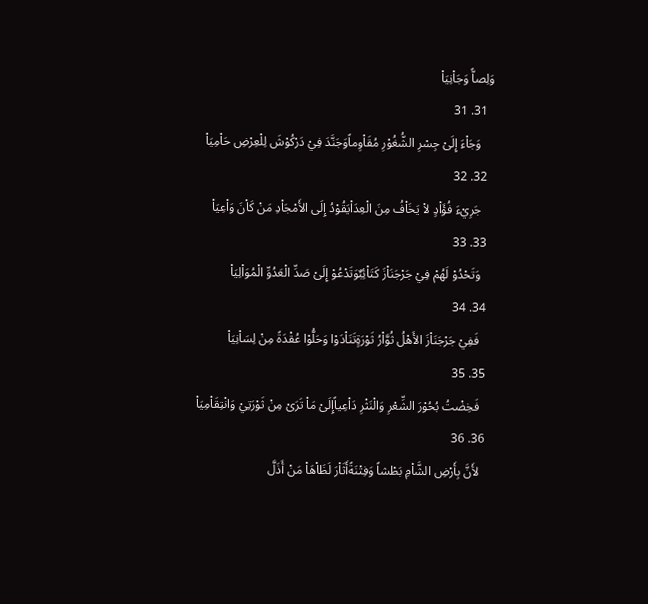وَلِصاًّ وَجَاْنِيَاْ
  31. 31
    وَجَاْءَ إِلَىْ جِسْرِ الشُّغُوْرِ مُقَاْوِماًوَجَنَّدَ فِيْ دَرْكُوْشَ لِلْعِرْضِ حَاْمِيَاْ
  32. 32
    جَرِيْءَ فُؤَاْدٍ لاْ يَخَاْفُ مِنَ الْعِدَاْيَقُوْدُ إِلَى الأَمْجَاْدِ مَنْ كَاْنَ وَاْعِيَاْ
  33. 33
    وَتَحْدُوْ لَهُمْ فِيْ جَرْجَنَاْزَ كَتَاْئِبٌوَتَدْعُوْ إِلَىْ صَدِّ الْعَدُوِّ الْمُوَاْلِيَاْ
  34. 34
    فَفِيْ جَرْجَنَاْزَ الأَهْلُ ثُوَّاْرُ ثَوْرَةٍتَنَاْدَوْا وَحَلُّوْا عُقْدَةً مِنْ لِسَاْنِيَاْ
  35. 35
    فَخِضْتُ بُحُوْرَ الشِّعْرِ وَالْنَثْرِ دَاْعِياًإِلَىْ مَاْ تَرَىْ مِنْ ثَوْرَتِيْ وَانْتِقَاْمِيَاْ
  36. 36
    لأَنَّ بِأَرْضِ الشَّاْمِ بَطْشاً وَفِتْنَةًأَثَاْرَ لَظَاْهَاْ مَنْ أَذَلَّ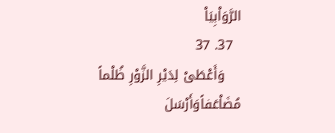الرَّوَاْبِيَاْ
  37. 37
    وَأَعْطَىْ لِدَيْرِ الزَّوْرِ ظُلْماً مُضَاْعَفاًوَأَرْسَلَ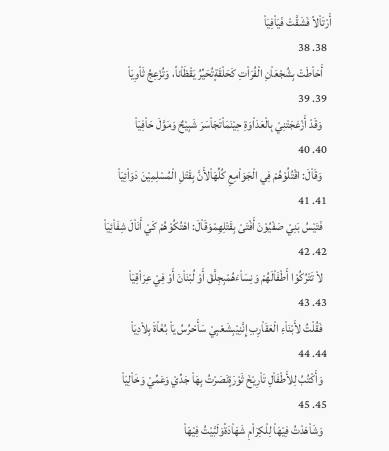أَرْتَاْلاً فَشَقَّتْ فَيَاْفِيَاْ
  38. 38
    أَحَاْطَتْ بِشُجْعَاْنِ الْفُرَاْتِ كَحَلْقَةٍتُحَيِّرُ يَقْظَاْناً، وَتُزْعِجُ ثَاْوِيَاْ
  39. 39
    وَقَدْ أَزْعَجَتْنِيْ بِالْعَدَاْوَةِ حِيْنَمَاْتَجَاْسَرَ شَبِيْحٌ وَمَوَّلَ حَاْفِيَاْ
  40. 40
    وَقَاْلَ: اقْتُلُوْهُمْ فِي الْجَوَاْمِعِ كُلِّهَاْلأَنَّ بِقَتْلِ الْمُسْلِمِيْنَ دَوَاْئِيَاْ
  41. 41
    فَتَيْسُ بَنِيْ صَفْيُوْنَ أَفْتَىْ بِقَتْلِهِمْوَقَاْلَ: اهْتُكُوْهُمْ كَيْ أَنَاْلَ شِفَاْئِيَاْ
  42. 42
    لاْ تَتْرُكُوْا أَطْفَاْلَهُمْ وَنِسَاْءَهُمْبِجِلَّقَ أَوْ لُبْنَاْنَ أَوْ فِيْ عِرَاْقِيَاْ
  43. 43
    فَقُلْتُ لأَبْنَاْءِ الْعَقَاْرِبِ إِنَّنِيْبِشَعْبِيْ سَأَحْرُسُ يَاْ بُغَاْةَ بِلاْدِيَاْ
  44. 44
    وَأَكْتُبُ لِلأَطْفَاْلِ تَاْرِيْخَ ثَوْرَةٍنَصَرْتُ بِهَاْ جَدِّيْ وَعَمِّيْ وَخَاْلِيَاْ
  45. 45
    وَشَاْهَدْتُ فِيْهَاْ لِلْكِرَاْمِ شَهَاْدَةًوَلَبَّيْتُ فِيْهَاْ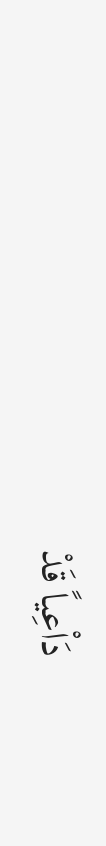دَاْعِياً قَدْ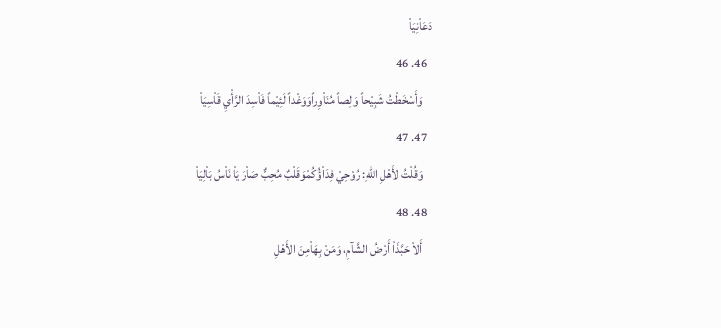دَعَاْنِيَاْ
  46. 46
    وَأَسْخَطْتُ شَبِيْحاً وَلِصاً مُنَاْوِراًوَوَغْداً لَئِيْماً فَاْسِدَ الرَّأْيِ قَاْسِيَاْ
  47. 47
    وَقُلْتُ لأَهْلِ اللهِ: رُوْحِيْ فِدَاْؤُكُمْوَقَلْبٌ مُحِبٌّ صَاْرَ يَاْ نَاْسُ بَاْلِيَاْ
  48. 48
    أَلاْ حَبَّذَاْ أَرْضُ الشَّآمِ، وَمَنْ بِهَاْمِنَ الأَهْلِ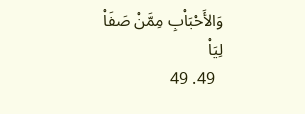وَالأَحْبَاْبِ مِمَّنْ صَفَاْ لِيَاْ
  49. 49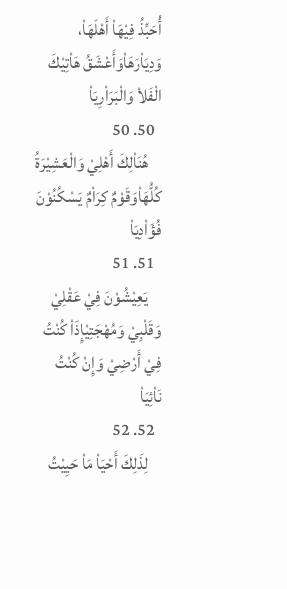أُحَبِّذُ فِيْهَاْ أَهْلَهَاْ، وَدِيَاْرَهَاْوَأَعْشَقُ هَاْتِيْكَ الْفَلاْ وَالْبَرَاْرِيَاْ
  50. 50
    هُنَاْلِكَ أَهْلِيْ وَالْعَشِيْرَةُ كُلُّهَاْوَقَوْمٌ كِرَاْمٌ يَسْكُنُوْنَ فُؤَاْدِيَاْ
  51. 51
    يَعِيْشُوْنَ فِيْ عَقْلِيْ وَقَلْبِيْ وَمُهْجَتِيْإِذَاْ كُنْتُ فِيْ أَرْضِيْ وَإِنْ كُنْتُ نَاْئِيَاْ
  52. 52
    لِذَلِكَ أَحْيَاْ مَاْ حَيِيْتُ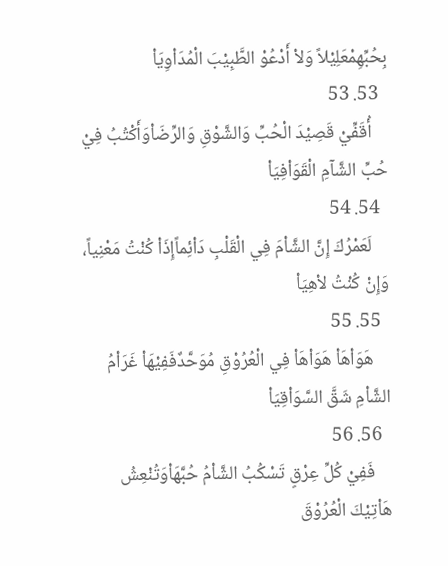بِحُبِّهِمْعَلِيْلاً وَلاْ أَدْعُوْ الطَّبِيْبَ الْمُدَاْوِيَاْ
  53. 53
    أُقَفِّيْ قَصِيْدَ الْحُبِّ وَالشَّوْقِ وَالرِّضَاْوَأَكْتُبُ فِيْ حُبِّ الشَّآمِ الْقَوَاْفِيَاْ
  54. 54
    لَعَمْرُكَ إِنَّ الشَّاْمَ فِي الْقَلْبِ دَاْئِماًإِذَاْ كُنْتُ مَعْنِياً، وَإِنْ كُنْتُ لاْهِيَاْ
  55. 55
    هَوَاْهَاْ هَوَاْهَاْ فِي الْعُرُوْقِ مُوَحَّدٌفَفِيْهَاْ غَرَاْمُ الشَّاْمِ شَقَّ السَّوَاْقِيَاْ
  56. 56
    فَفِيْ كُلِّ عِرْقٍ تَسْكُبُ الشَّاْمُ حُبَّهَاْوَتُنْعِشُ هَاْتِيْكَ الْعُرُوْقَ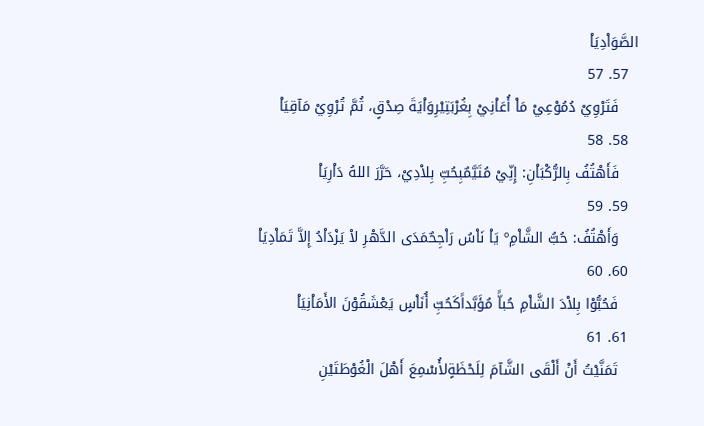الصَّوَاْدِيَاْ
  57. 57
    فَتَرْوِيْ دُمُوْعِيْ مَاْ أُعَاْنِيْ بِغُرْبَتِيْرِوَاْيَةَ صِدْقٍ، ثُمَّ تُرْوِيْ مَآقِيَاْ
  58. 58
    فَأَهْتُفُ بِالرُّكْبَاْنِ: إِنِّيْ مُتَيَّمٌبِحُبِّ بِلاْدِيْ، حَرَّرَ اللهُ دَاْرِيَاْ
  59. 59
    وَأَهْتُفُ: حُبُّ الشَّاْمِº يَاْ نَاْسُ رَاْجِحٌمَدَى الدَّهْرِ لاْ يَزْدَاْدُ إِلاَّ تَمَاْدِيَاْ
  60. 60
    فَحُبُّوْا بِلاْدَ الشَّاْمِ حُباًّ مُؤَبَّداًكَحُبِّ أُنَاْسٍ يَعْشَقُوْنَ الأَمَاْنِيَاْ
  61. 61
    تَمَنَّيْتُ أَنْ أَلْقَى الشَّآمَ لِلَحْظَةٍلأُسْمِعَ أَهْلَ الْغُوْطَتَيْنِ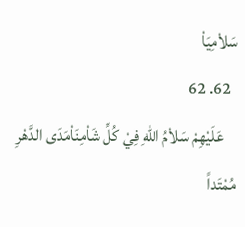سَلاْمِيَاْ
  62. 62
    عَلَيْهِمْ سَلاْمُ اللهِ فِيْ كُلِّ شَاْمِنَاْمَدَى الدَّهْرِ مُمْتَداً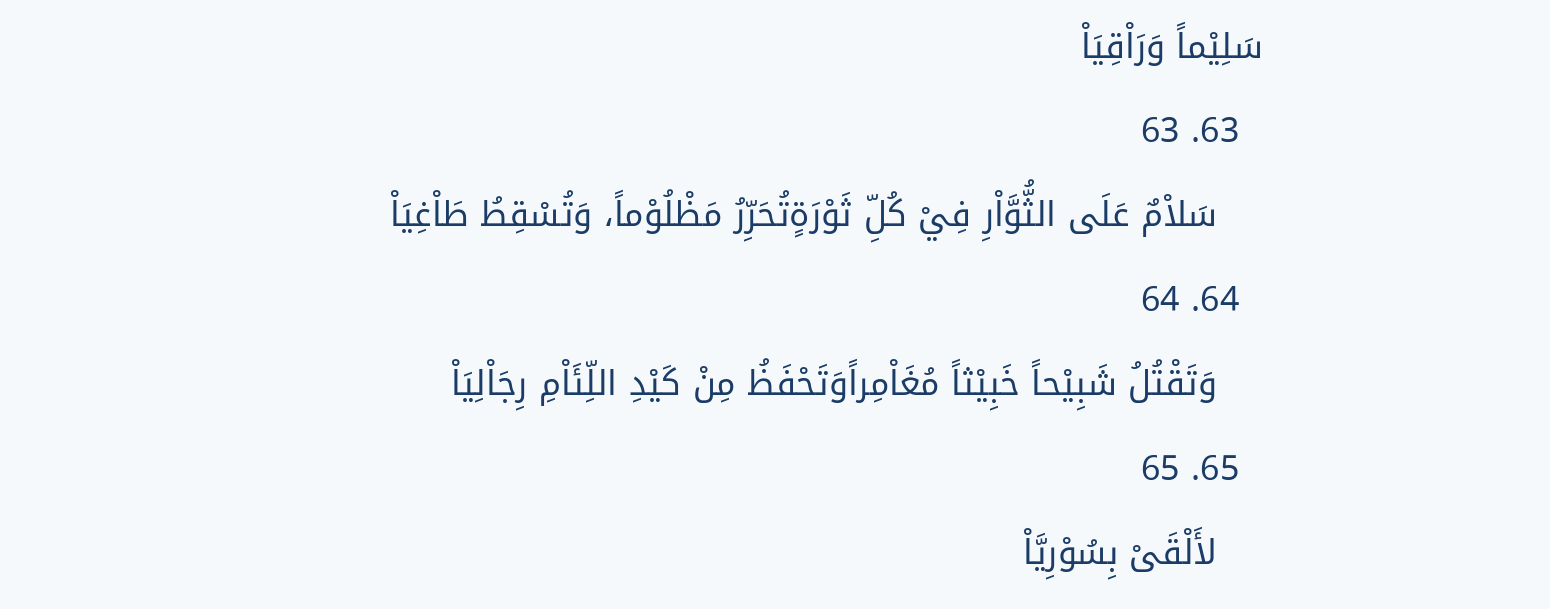سَلِيْماً وَرَاْقِيَاْ
  63. 63
    سَلاْمٌ عَلَى الثُّوَّاْرِ فِيْ كُلِّ ثَوْرَةٍتُحَرِّرُ مَظْلُوْماً، وَتُسْقِطُ طَاْغِيَاْ
  64. 64
    وَتَقْتُلُ شَبِيْحاً خَبِيْثاً مُغَاْمِراًوَتَحْفَظُ مِنْ كَيْدِ اللِّئَاْمِ رِجَاْلِيَاْ
  65. 65
    لأَلْقَىْ بِسُوْرِيَّاْ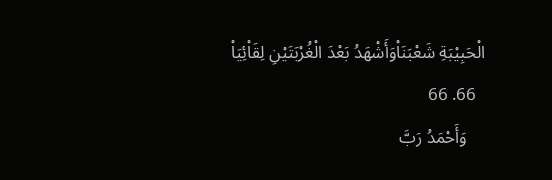الْحَبِيْبَةِ شَعْبَنَاْوَأَشْهَدُ بَعْدَ الْغُرْبَتَيْنِ لِقَاْئِيَاْ
  66. 66
    وَأَحْمَدُ رَبَّ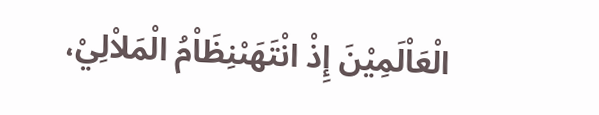الْعَاْلَمِيْنَ إِذْ انْتَهَىْنِظَاْمُ الْمَلاْلِيْ،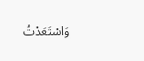وَاسْتَعَدْتُ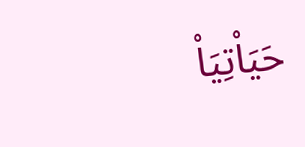حَيَاْتِيَاْ